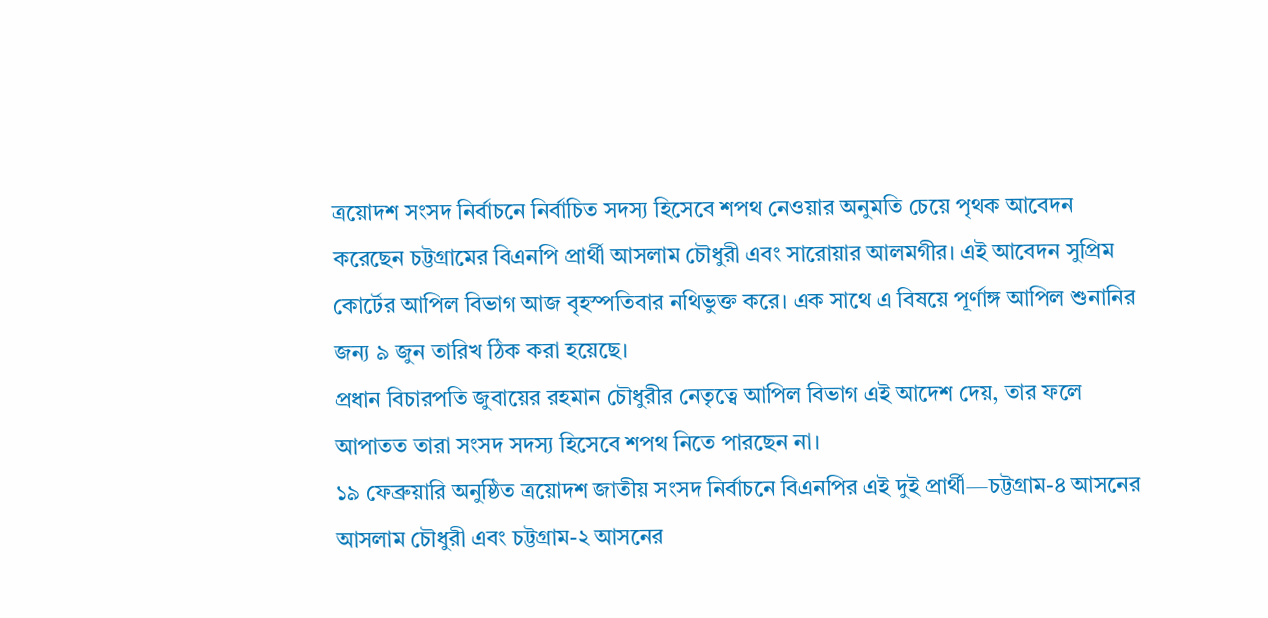ত্রয়োদশ সংসদ নির্বাচনে নির্বাচিত সদস্য হিসেবে শপথ নেওয়ার অনুমতি চেয়ে পৃথক আবেদন করেছেন চট্টগ্রামের বিএনপি প্রার্থী আসলাম চৌধুরী এবং সারোয়ার আলমগীর। এই আবেদন সুপ্রিম কোর্টের আপিল বিভাগ আজ বৃহস্পতিবার নথিভুক্ত করে। এক সাথে এ বিষয়ে পূর্ণাঙ্গ আপিল শুনানির জন্য ৯ জুন তারিখ ঠিক করা হয়েছে।
প্রধান বিচারপতি জুবায়ের রহমান চৌধুরীর নেতৃত্বে আপিল বিভাগ এই আদেশ দেয়, তার ফলে আপাতত তারা সংসদ সদস্য হিসেবে শপথ নিতে পারছেন না।
১৯ ফেব্রুয়ারি অনুষ্ঠিত ত্রয়োদশ জাতীয় সংসদ নির্বাচনে বিএনপির এই দুই প্রার্থী—চট্টগ্রাম-৪ আসনের আসলাম চৌধুরী এবং চট্টগ্রাম-২ আসনের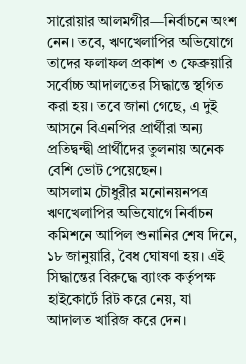সারোয়ার আলমগীর—নির্বাচনে অংশ নেন। তবে, ঋণখেলাপির অভিযোগে তাদের ফলাফল প্রকাশ ৩ ফেব্রুয়ারি সর্বোচ্চ আদালতের সিদ্ধান্তে স্থগিত করা হয়। তবে জানা গেছে, এ দুই আসনে বিএনপির প্রার্থীরা অন্য প্রতিদ্বন্দ্বী প্রার্থীদের তুলনায় অনেক বেশি ভোট পেয়েছেন।
আসলাম চৌধুরীর মনোনয়নপত্র ঋণখেলাপির অভিযোগে নির্বাচন কমিশনে আপিল শুনানির শেষ দিনে, ১৮ জানুয়ারি, বৈধ ঘোষণা হয়। এই সিদ্ধান্তের বিরুদ্ধে ব্যাংক কর্তৃপক্ষ হাইকোর্টে রিট করে নেয়, যা আদালত খারিজ করে দেন।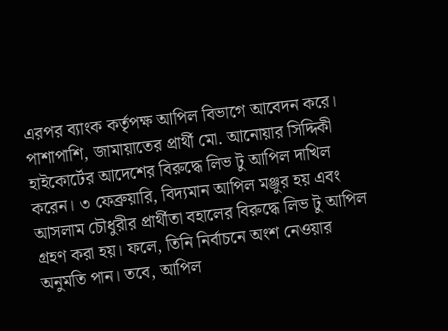এরপর ব্যাংক কর্তৃপক্ষ আপিল বিভাগে আবেদন করে। পাশাপাশি, জামায়াতের প্রার্থী মো. আনোয়ার সিদ্দিকী হাইকোর্টের আদেশের বিরুদ্ধে লিভ টু আপিল দাখিল করেন। ৩ ফেব্রুয়ারি, বিদ্যমান আপিল মঞ্জুর হয় এবং আসলাম চৌধুরীর প্রার্থীতা বহালের বিরুদ্ধে লিভ টু আপিল গ্রহণ করা হয়। ফলে, তিনি নির্বাচনে অংশ নেওয়ার অনুমতি পান। তবে, আপিল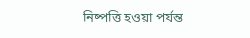নিষ্পত্তি হওয়া পর্যন্ত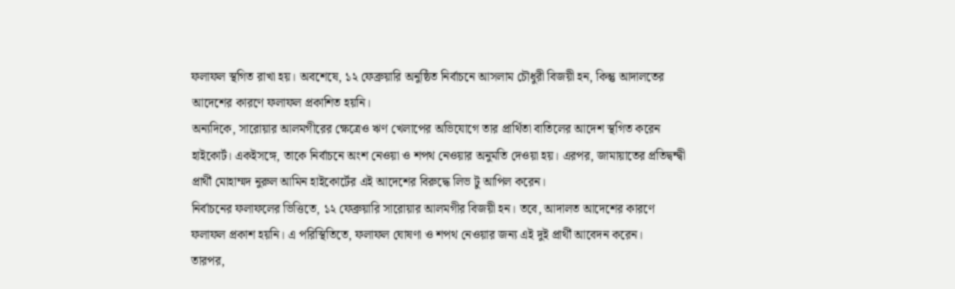ফলাফল স্থগিত রাখা হয়। অবশেষে, ১২ ফেব্রুয়ারি অনুষ্ঠিত নির্বাচনে আসলাম চৌধুরী বিজয়ী হন, কিন্তু আদালতের আদেশের কারণে ফলাফল প্রকাশিত হয়নি।
অন্যদিকে, সারোয়ার আলমগীরের ক্ষেত্রেও ঋণ খেলাপের অভিযোগে তার প্রার্থিতা বাতিলের আদেশ স্থগিত করেন হাইকোর্ট। একইসঙ্গে, তাকে নির্বাচনে অংশ নেওয়া ও শপথ নেওয়ার অনুমতি দেওয়া হয়। এরপর, জামায়াতের প্রতিদ্বন্দ্বী প্রার্থী মোহাম্মদ নুরুল আমিন হাইকোর্টের এই আদেশের বিরুদ্ধে লিভ টু আপিল করেন।
নির্বাচনের ফলাফলের ভিত্তিতে, ১২ ফেব্রুয়ারি সারোয়ার আলমগীর বিজয়ী হন। তবে, আদালত আদেশের কারণে ফলাফল প্রকাশ হয়নি। এ পরিস্থিতিতে, ফলাফল ঘোষণা ও শপথ নেওয়ার জন্য এই দুই প্রার্থী আবেদন করেন।
তারপর,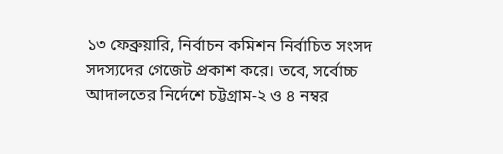১৩ ফেব্রুয়ারি, নির্বাচন কমিশন নির্বাচিত সংসদ সদস্যদের গেজেট প্রকাশ করে। তবে, সর্বোচ্চ আদালতের নির্দেশে চট্টগ্রাম-২ ও ৪ নম্বর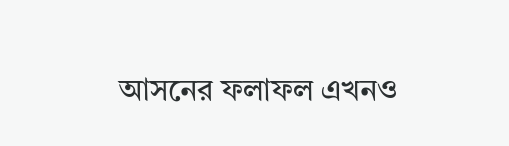আসনের ফলাফল এখনও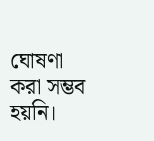ঘোষণা করা সম্ভব হয়নি।